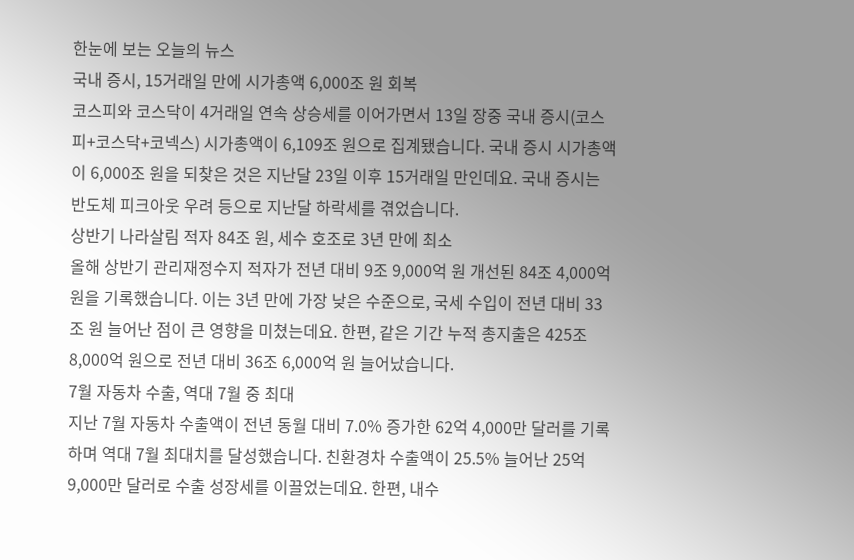한눈에 보는 오늘의 뉴스
국내 증시, 15거래일 만에 시가총액 6,000조 원 회복
코스피와 코스닥이 4거래일 연속 상승세를 이어가면서 13일 장중 국내 증시(코스피+코스닥+코넥스) 시가총액이 6,109조 원으로 집계됐습니다. 국내 증시 시가총액이 6,000조 원을 되찾은 것은 지난달 23일 이후 15거래일 만인데요. 국내 증시는 반도체 피크아웃 우려 등으로 지난달 하락세를 겪었습니다.
상반기 나라살림 적자 84조 원, 세수 호조로 3년 만에 최소
올해 상반기 관리재정수지 적자가 전년 대비 9조 9,000억 원 개선된 84조 4,000억 원을 기록했습니다. 이는 3년 만에 가장 낮은 수준으로, 국세 수입이 전년 대비 33조 원 늘어난 점이 큰 영향을 미쳤는데요. 한편, 같은 기간 누적 총지출은 425조 8,000억 원으로 전년 대비 36조 6,000억 원 늘어났습니다.
7월 자동차 수출, 역대 7월 중 최대
지난 7월 자동차 수출액이 전년 동월 대비 7.0% 증가한 62억 4,000만 달러를 기록하며 역대 7월 최대치를 달성했습니다. 친환경차 수출액이 25.5% 늘어난 25억 9,000만 달러로 수출 성장세를 이끌었는데요. 한편, 내수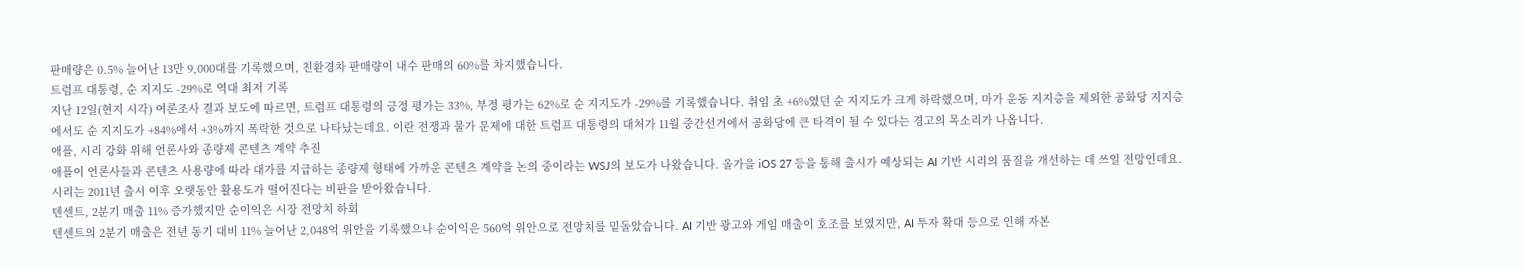판매량은 0.5% 늘어난 13만 9,000대를 기록했으며, 친환경차 판매량이 내수 판매의 60%를 차지했습니다.
트럼프 대통령, 순 지지도 -29%로 역대 최저 기록
지난 12일(현지 시각) 여론조사 결과 보도에 따르면, 트럼프 대통령의 긍정 평가는 33%, 부정 평가는 62%로 순 지지도가 -29%를 기록했습니다. 취임 초 +6%였던 순 지지도가 크게 하락했으며, 마가 운동 지지층을 제외한 공화당 지지층에서도 순 지지도가 +84%에서 +3%까지 폭락한 것으로 나타났는데요. 이란 전쟁과 물가 문제에 대한 트럼프 대통령의 대처가 11월 중간선거에서 공화당에 큰 타격이 될 수 있다는 경고의 목소리가 나옵니다.
애플, 시리 강화 위해 언론사와 종량제 콘텐츠 계약 추진
애플이 언론사들과 콘텐츠 사용량에 따라 대가를 지급하는 종량제 형태에 가까운 콘텐츠 계약을 논의 중이라는 WSJ의 보도가 나왔습니다. 올가을 iOS 27 등을 통해 출시가 예상되는 AI 기반 시리의 품질을 개선하는 데 쓰일 전망인데요. 시리는 2011년 출시 이후 오랫동안 활용도가 떨어진다는 비판을 받아왔습니다.
텐센트, 2분기 매출 11% 증가했지만 순이익은 시장 전망치 하회
텐센트의 2분기 매출은 전년 동기 대비 11% 늘어난 2,048억 위안을 기록했으나 순이익은 560억 위안으로 전망치를 밑돌았습니다. AI 기반 광고와 게임 매출이 호조를 보였지만, AI 투자 확대 등으로 인해 자본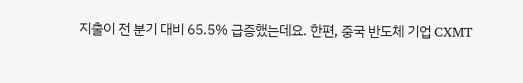지출이 전 분기 대비 65.5% 급증했는데요. 한편, 중국 반도체 기업 CXMT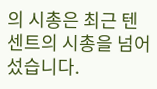의 시총은 최근 텐센트의 시총을 넘어섰습니다.